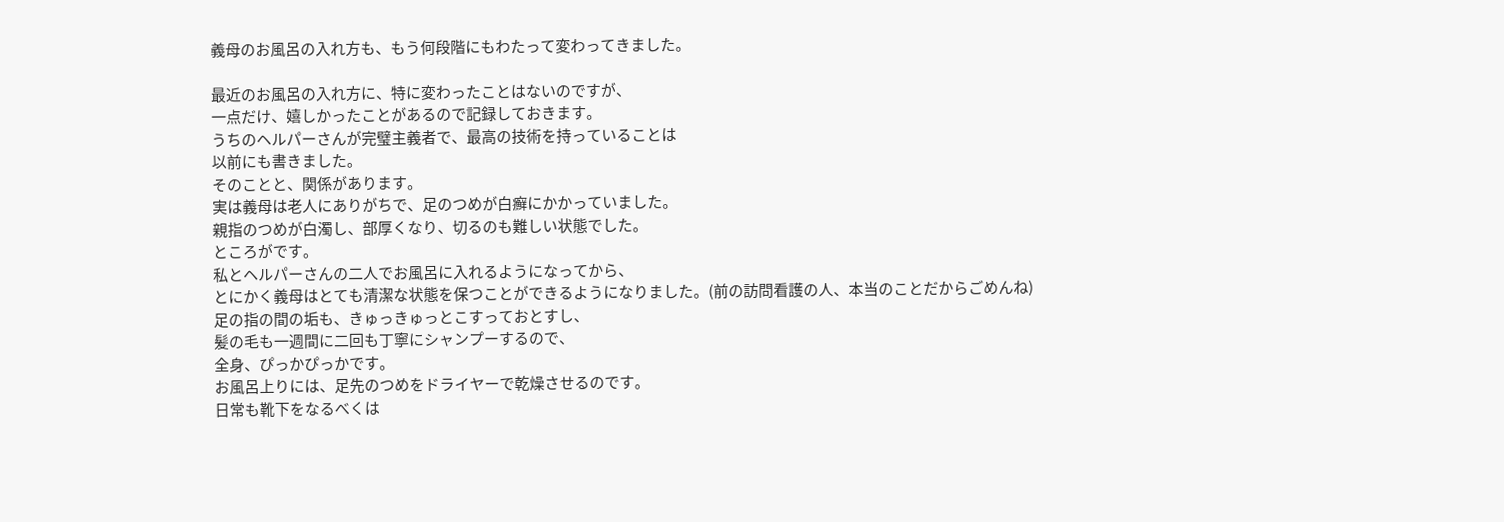義母のお風呂の入れ方も、もう何段階にもわたって変わってきました。

最近のお風呂の入れ方に、特に変わったことはないのですが、
一点だけ、嬉しかったことがあるので記録しておきます。
うちのヘルパーさんが完璧主義者で、最高の技術を持っていることは
以前にも書きました。
そのことと、関係があります。
実は義母は老人にありがちで、足のつめが白癬にかかっていました。
親指のつめが白濁し、部厚くなり、切るのも難しい状態でした。
ところがです。
私とヘルパーさんの二人でお風呂に入れるようになってから、
とにかく義母はとても清潔な状態を保つことができるようになりました。(前の訪問看護の人、本当のことだからごめんね)
足の指の間の垢も、きゅっきゅっとこすっておとすし、
髪の毛も一週間に二回も丁寧にシャンプーするので、
全身、ぴっかぴっかです。
お風呂上りには、足先のつめをドライヤーで乾燥させるのです。
日常も靴下をなるべくは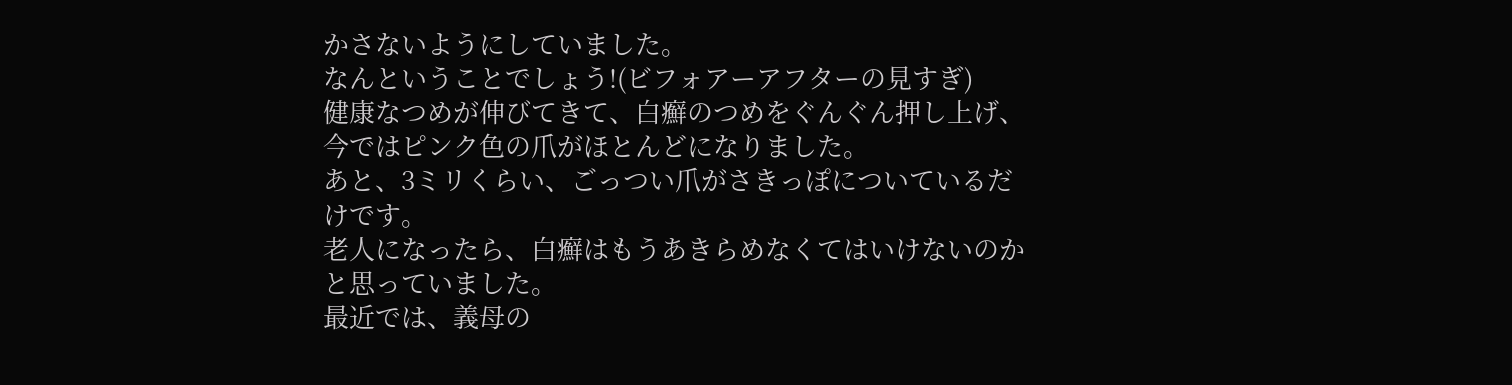かさないようにしていました。
なんということでしょう!(ビフォアーアフターの見すぎ)
健康なつめが伸びてきて、白癬のつめをぐんぐん押し上げ、
今ではピンク色の爪がほとんどになりました。
あと、3ミリくらい、ごっつい爪がさきっぽについているだけです。
老人になったら、白癬はもうあきらめなくてはいけないのかと思っていました。
最近では、義母の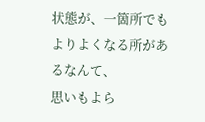状態が、一箇所でもよりよくなる所があるなんて、
思いもよら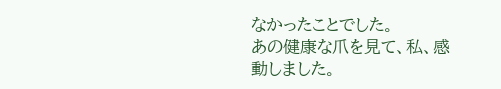なかったことでした。
あの健康な爪を見て、私、感動しました。